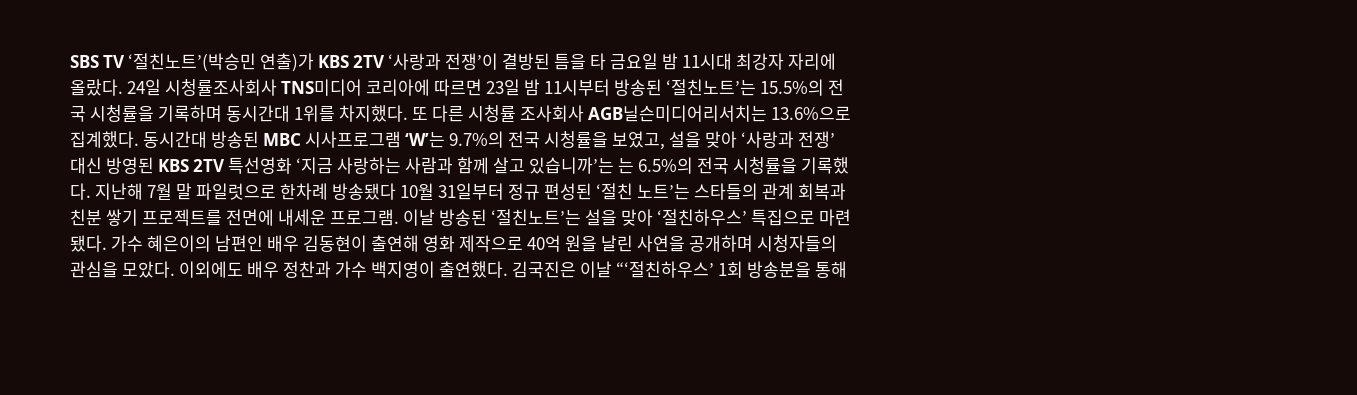SBS TV ‘절친노트’(박승민 연출)가 KBS 2TV ‘사랑과 전쟁’이 결방된 틈을 타 금요일 밤 11시대 최강자 자리에 올랐다. 24일 시청률조사회사 TNS미디어 코리아에 따르면 23일 밤 11시부터 방송된 ‘절친노트’는 15.5%의 전국 시청률을 기록하며 동시간대 1위를 차지했다. 또 다른 시청률 조사회사 AGB닐슨미디어리서치는 13.6%으로 집계했다. 동시간대 방송된 MBC 시사프로그램 ‘W’는 9.7%의 전국 시청률을 보였고, 설을 맞아 ‘사랑과 전쟁’ 대신 방영된 KBS 2TV 특선영화 ‘지금 사랑하는 사람과 함께 살고 있습니까’는 는 6.5%의 전국 시청률을 기록했다. 지난해 7월 말 파일럿으로 한차례 방송됐다 10월 31일부터 정규 편성된 ‘절친 노트’는 스타들의 관계 회복과 친분 쌓기 프로젝트를 전면에 내세운 프로그램. 이날 방송된 ‘절친노트’는 설을 맞아 ‘절친하우스’ 특집으로 마련됐다. 가수 혜은이의 남편인 배우 김동현이 출연해 영화 제작으로 40억 원을 날린 사연을 공개하며 시청자들의 관심을 모았다. 이외에도 배우 정찬과 가수 백지영이 출연했다. 김국진은 이날 “‘절친하우스’ 1회 방송분을 통해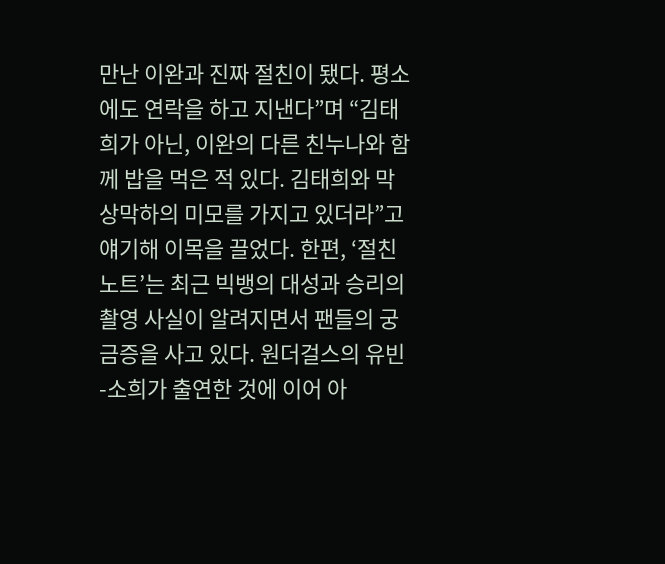만난 이완과 진짜 절친이 됐다. 평소에도 연락을 하고 지낸다”며 “김태희가 아닌, 이완의 다른 친누나와 함께 밥을 먹은 적 있다. 김태희와 막상막하의 미모를 가지고 있더라”고 얘기해 이목을 끌었다. 한편, ‘절친노트’는 최근 빅뱅의 대성과 승리의 촬영 사실이 알려지면서 팬들의 궁금증을 사고 있다. 원더걸스의 유빈-소희가 출연한 것에 이어 아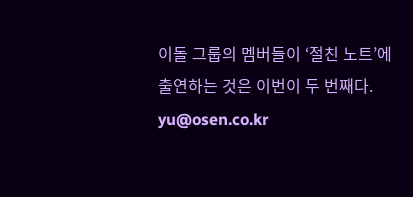이돌 그룹의 멤버들이 ‘절친 노트’에 출연하는 것은 이번이 두 번째다. yu@osen.co.kr